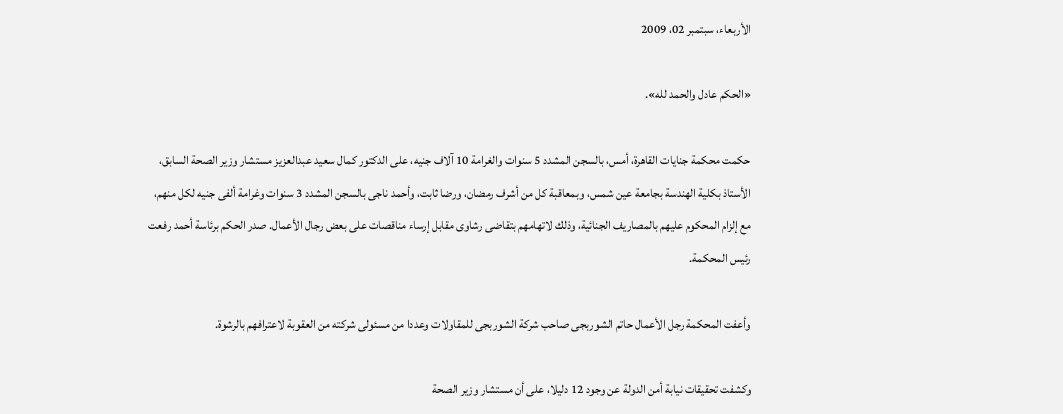الأربعاء، سبتمبر 02، 2009

«الحكم عادل والحمد لله».

حكمت محكمة جنايات القاهرة، أمس، بالسجن المشدد 5 سنوات والغرامة 10 آلاف جنيه، على الدكتور كمال سعيد عبدالعزيز مستشار وزير الصحة السابق، الأستاذ بكلية الهندسة بجامعة عين شمس، وبمعاقبة كل من أشرف رمضان، ورضا ثابت، وأحمد ناجى بالسجن المشدد 3 سنوات وغرامة ألفى جنيه لكل منهم، مع إلزام المحكوم عليهم بالمصاريف الجنائية، وذلك لاتهامهم بتقاضى رشاوى مقابل إرساء مناقصات على بعض رجال الأعمال. صدر الحكم برئاسة أحمد رفعت رئيس المحكمة.

وأعفت المحكمة رجل الأعمال حاتم الشوربجى صاحب شركة الشوربجى للمقاولات وعددا من مسئولى شركته من العقوبة لاعترافهم بالرشوة.

وكشفت تحقيقات نيابة أمن الدولة عن وجود 12 دليلا، على أن مستشار وزير الصحة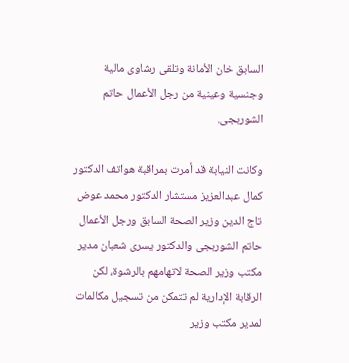السابق خان الأمانة وتلقى رشاوى مالية وجنسية وعينية من رجل الأعمال حاتم الشوربجى.

وكانت النيابة قد أمرت بمراقبة هواتف الدكتور كمال عبدالعزيز مستشار الدكتور محمد عوض تاج الدين وزير الصحة السابق ورجل الأعمال حاتم الشوربجى والدكتور يسرى شعبان مدير مكتب وزير الصحة لاتهامهم بالرشوة، لكن الرقابة الإدارية لم تتمكن من تسجيل مكالمات لمدير مكتب وزير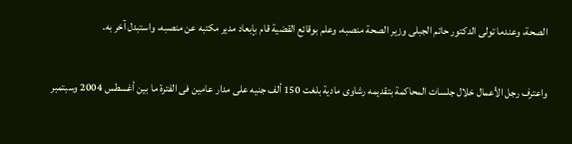الصحة، وعندما تولى الدكتور حاتم الجبلى وزير الصحة منصبه، وعلم بوقائع القضية قام بإبعاد مدير مكتبه عن منصبه، واستبدل آخر به.

واعترف رجل الأعمال خلال جلسات المحاكمة بتقديمه رشاوى مادية بلغت 150 ألف جنيه على مدار عامين فى الفترة ما بين أغسطس 2004 وسبتمبر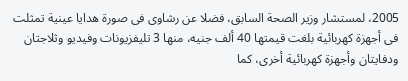2005، لمستشار وزير الصحة السابق، فضلا عن رشاوى فى صورة هدايا عينية تمثلت فى أجهزة كهربائية بلغت قيمتها 40 ألف جنيه، منها 3 تليفزيونات وفيديو وثلاجتان ودفايتان وأجهزة كهربائية أخرى، كما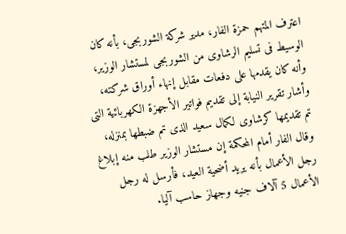اعترف المتهم حمزة الفار، مدير شركة الشوربجى، بأنه كان الوسيط فى تسليم الرشاوى من الشوربجى لمستشار الوزير، وأنه كان يقدمها على دفعات مقابل إنهاء أوراق شركته، وأشار تقرير النيابة إلى تقديم فواتير الأجهزة الكهربائية التى تم تقديمها كرشاوى لكمال سعيد الذى تم ضبطها بمنزله، وقال الفار أمام المحكمة إن مستشار الوزير طلب منه إبلاغ رجل الأعمال بأنه يريد أضحية العيد، فأرسل له رجل الأعمال 5 آلاف جنيه وجهاز حاسب آليا.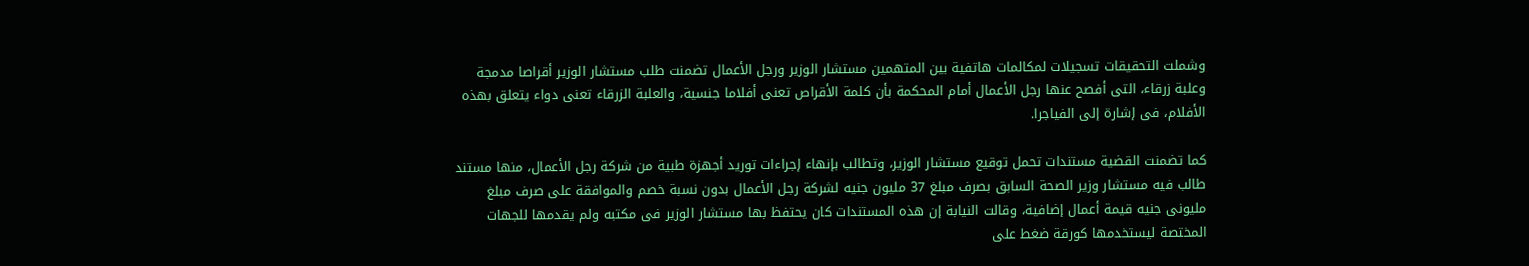وشملت التحقيقات تسجيلات لمكالمات هاتفية بين المتهمين مستشار الوزير ورجل الأعمال تضمنت طلب مستشار الوزير أقراصا مدمجة وعلبة زرقاء، التى أفصح عنها رجل الأعمال أمام المحكمة بأن كلمة الأقراص تعنى أفلاما جنسية، والعلبة الزرقاء تعنى دواء يتعلق بهذه الأفلام، فى إشارة إلى الفياجرا.

كما تضمنت القضية مستندات تحمل توقيع مستشار الوزير، وتطالب بإنهاء إجراءات توريد أجهزة طبية من شركة رجل الأعمال، منها مستند طالب فيه مستشار وزير الصحة السابق بصرف مبلغ 37 مليون جنيه لشركة رجل الأعمال بدون نسبة خصم والموافقة على صرف مبلغ مليونى جنيه قيمة أعمال إضافية، وقالت النيابة إن هذه المستندات كان يحتفظ بها مستشار الوزير فى مكتبه ولم يقدمها للجهات المختصة ليستخدمها كورقة ضغط على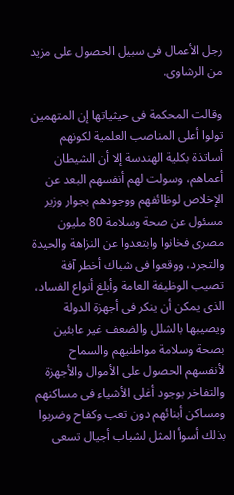رجل الأعمال فى سبيل الحصول على مزيد من الرشاوى.

وقالت المحكمة فى حيثياتها إن المتهمين تولوا أعلى المناصب العلمية لكونهم أساتذة بكلية الهندسة إلا أن الشيطان أعماهم، وسولت لهم أنفسهم البعد عن الإخلاص لوظائفهم ووجودهم بجوار وزير مسئول عن صحة وسلامة 80 مليون مصرى فخانوا وابتعدوا عن النزاهة والحيدة والتجرد، ووقعوا فى شباك أخطر آفة تصيب الوظيفة العامة وأبلغ أنواع الفساد، الذى يمكن أن ينكر فى أجهزة الدولة ويصيبها بالشلل والضعف غير عابئين بصحة وسلامة مواطنيهم والسماح لأنفسهم الحصول على الأموال والأجهزة والتفاخر بوجود أغلى الأشياء فى مساكنهم ومساكن أبنائهم دون تعب وكفاح وضربوا بذلك أسوأ المثل لشباب أجيال تسعى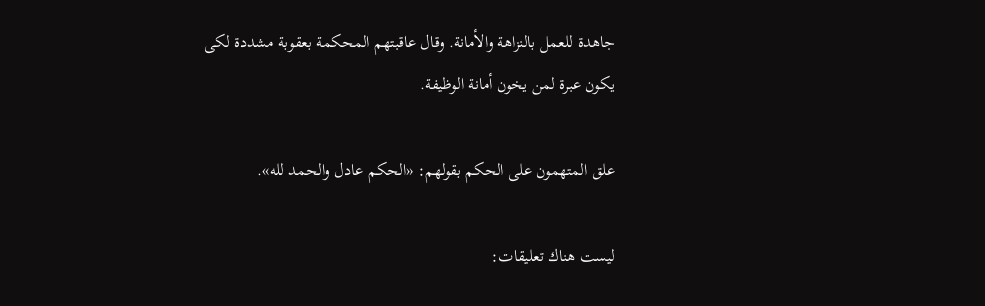جاهدة للعمل بالنزاهة والأمانة. وقال عاقبتهم المحكمة بعقوبة مشددة لكى يكون عبرة لمن يخون أمانة الوظيفة.

علق المتهمون على الحكم بقولهم: «الحكم عادل والحمد لله».

ليست هناك تعليقات: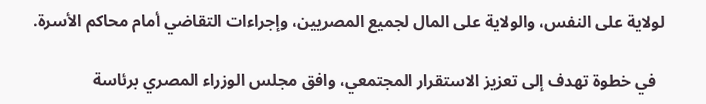لولاية على النفس، والولاية على المال لجميع المصريين، وإجراءات التقاضي أمام محاكم الأسرة.

  في خطوة تهدف إلى تعزيز الاستقرار المجتمعي، وافق مجلس الوزراء المصري برئاسة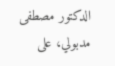الدكتور مصطفى مدبولي، على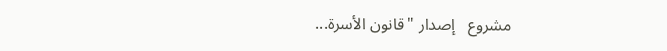مشروع   إصدار "قانون الأسرة...